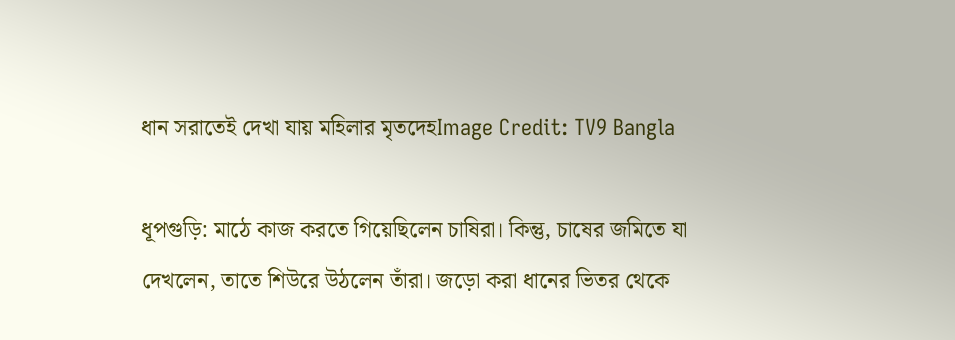ধান সরাতেই দেখা যায় মহিলার মৃতদেহImage Credit: TV9 Bangla

ধূপগুড়ি: মাঠে কাজ করতে গিয়েছিলেন চাষিরা। কিন্তু, চাষের জমিতে যা দেখলেন, তাতে শিউরে উঠলেন তাঁরা। জড়ো করা ধানের ভিতর থেকে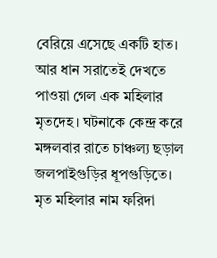বেরিয়ে এসেছে একটি হাত। আর ধান সরাতেই দেখতে পাওয়া গেল এক মহিলার মৃতদেহ। ঘটনাকে কেন্দ্র করে মঙ্গলবার রাতে চাঞ্চল্য ছড়াল জলপাইগুড়ির ধূপগুড়িতে। মৃত মহিলার নাম ফরিদা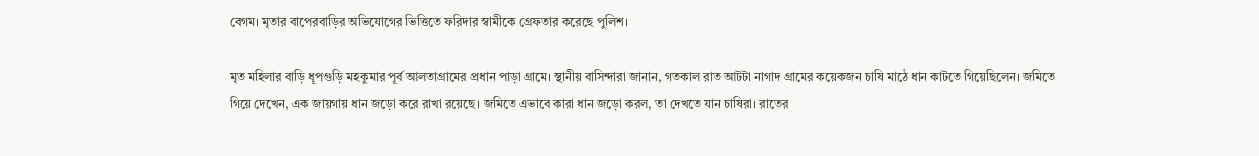বেগম। মৃতার বাপেরবাড়ির অভিযোগের ভিত্তিতে ফরিদার স্বামীকে গ্রেফতার করেছে পুলিশ।

মৃত মহিলার বাড়ি ধূপগুড়ি মহকুমার পূর্ব আলতাগ্রামের প্রধান পাড়া গ্রামে। স্থানীয় বাসিন্দারা জানান, গতকাল রাত আটটা নাগাদ গ্রামের কয়েকজন চাষি মাঠে ধান কাটতে গিয়েছিলেন। জমিতে গিয়ে দেখেন, এক জায়গায় ধান জড়ো করে রাখা রয়েছে। জমিতে এভাবে কারা ধান জড়ো করল, তা দেখতে যান চাষিরা। রাতের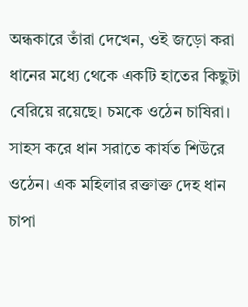অন্ধকারে তাঁরা দেখেন, ওই জড়ো করা ধানের মধ্যে থেকে একটি হাতের কিছুটা বেরিয়ে রয়েছে। চমকে ওঠেন চাষিরা। সাহস করে ধান সরাতে কার্যত শিউরে ওঠেন। এক মহিলার রক্তাক্ত দেহ ধান চাপা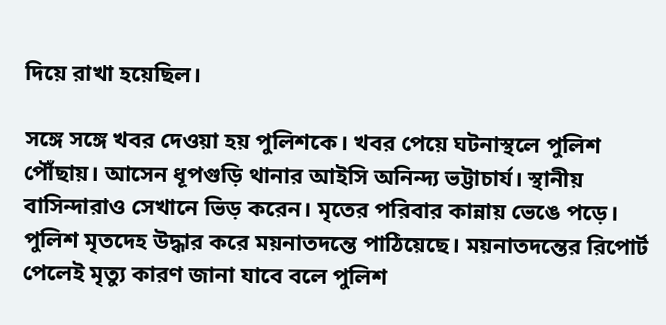দিয়ে রাখা হয়েছিল।

সঙ্গে সঙ্গে খবর দেওয়া হয় পুলিশকে। খবর পেয়ে ঘটনাস্থলে পুলিশ পৌঁছায়। আসেন ধূপগুড়ি থানার আইসি অনিন্দ্য ভট্টাচার্য। স্থানীয় বাসিন্দারাও সেখানে ভিড় করেন। মৃতের পরিবার কান্নায় ভেঙে পড়ে। পুলিশ মৃতদেহ উদ্ধার করে ময়নাতদন্তে পাঠিয়েছে। ময়নাতদন্তের রিপোর্ট পেলেই মৃত্যু কারণ জানা যাবে বলে পুলিশ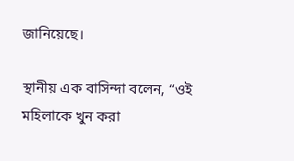জানিয়েছে।

স্থানীয় এক বাসিন্দা বলেন, “ওই মহিলাকে খুন করা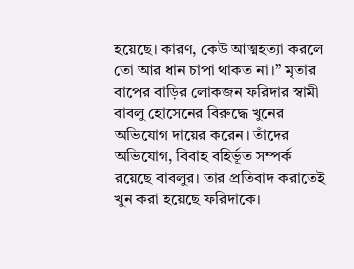হয়েছে। কারণ, কেউ আত্মহত্যা করলে তো আর ধান চাপা থাকত না।” মৃতার বাপের বাড়ির লোকজন ফরিদার স্বামী বাবলু হোসেনের বিরুদ্ধে খুনের অভিযোগ দায়ের করেন। তাঁদের অভিযোগ, বিবাহ বহির্ভূত সম্পর্ক রয়েছে বাবলুর। তার প্রতিবাদ করাতেই খুন করা হয়েছে ফরিদাকে।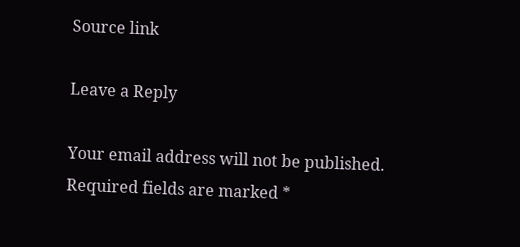Source link

Leave a Reply

Your email address will not be published. Required fields are marked *